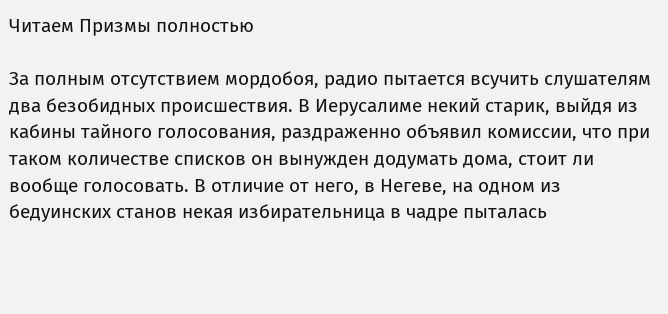Читаем Призмы полностью

За полным отсутствием мордобоя, радио пытается всучить слушателям два безобидных происшествия. В Иерусалиме некий старик, выйдя из кабины тайного голосования, раздраженно объявил комиссии, что при таком количестве списков он вынужден додумать дома, стоит ли вообще голосовать. В отличие от него, в Негеве, на одном из бедуинских станов некая избирательница в чадре пыталась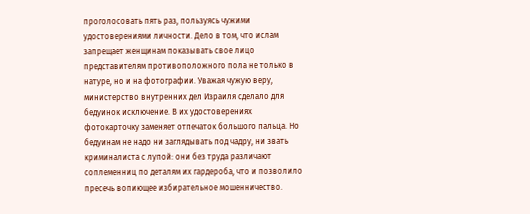проголосовать пять раз, пользуясь чужими удостоверениями личности. Дело в том, что ислам запрещает женщинам показывать свое лицо представителям противоположного пола не только в натуре, но и на фотографии. Уважая чужую веру, министерство внутренних дел Израиля сделало для бедуинок исключение. В их удостоверениях фотокарточку заменяет отпечаток большого пальца. Но бедуинам не надо ни заглядывать под чадру, ни звать криминалиста с лупой: они без труда различают соплеменниц по деталям их гардероба, что и позволило пресечь вопиющее избирательное мошенничество.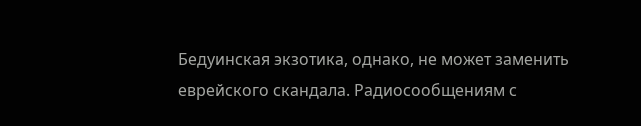Бедуинская экзотика, однако, не может заменить еврейского скандала. Радиосообщениям с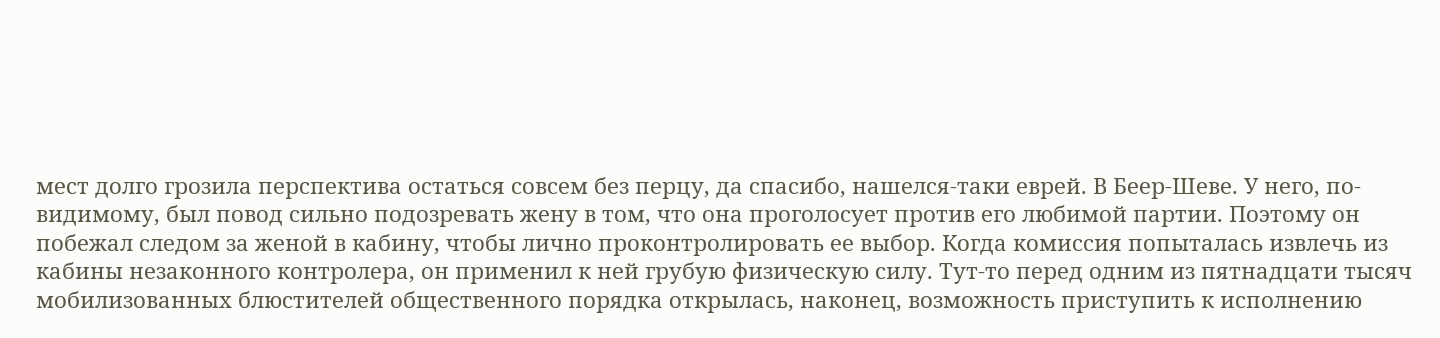мест долго грозила перспектива остаться совсем без перцу, да спасибо, нашелся-таки еврей. В Беер-Шеве. У него, по-видимому, был повод сильно подозревать жену в том, что она проголосует против его любимой партии. Поэтому он побежал следом за женой в кабину, чтобы лично проконтролировать ее выбор. Когда комиссия попыталась извлечь из кабины незаконного контролера, он применил к ней грубую физическую силу. Тут-то перед одним из пятнадцати тысяч мобилизованных блюстителей общественного порядка открылась, наконец, возможность приступить к исполнению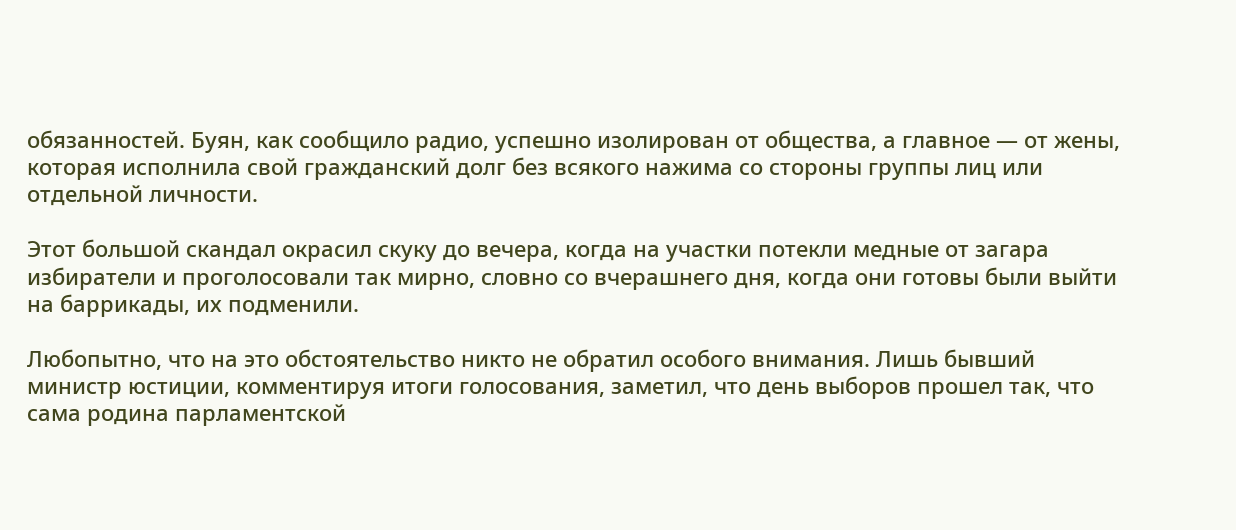обязанностей. Буян, как сообщило радио, успешно изолирован от общества, а главное — от жены, которая исполнила свой гражданский долг без всякого нажима со стороны группы лиц или отдельной личности.

Этот большой скандал окрасил скуку до вечера, когда на участки потекли медные от загара избиратели и проголосовали так мирно, словно со вчерашнего дня, когда они готовы были выйти на баррикады, их подменили.

Любопытно, что на это обстоятельство никто не обратил особого внимания. Лишь бывший министр юстиции, комментируя итоги голосования, заметил, что день выборов прошел так, что сама родина парламентской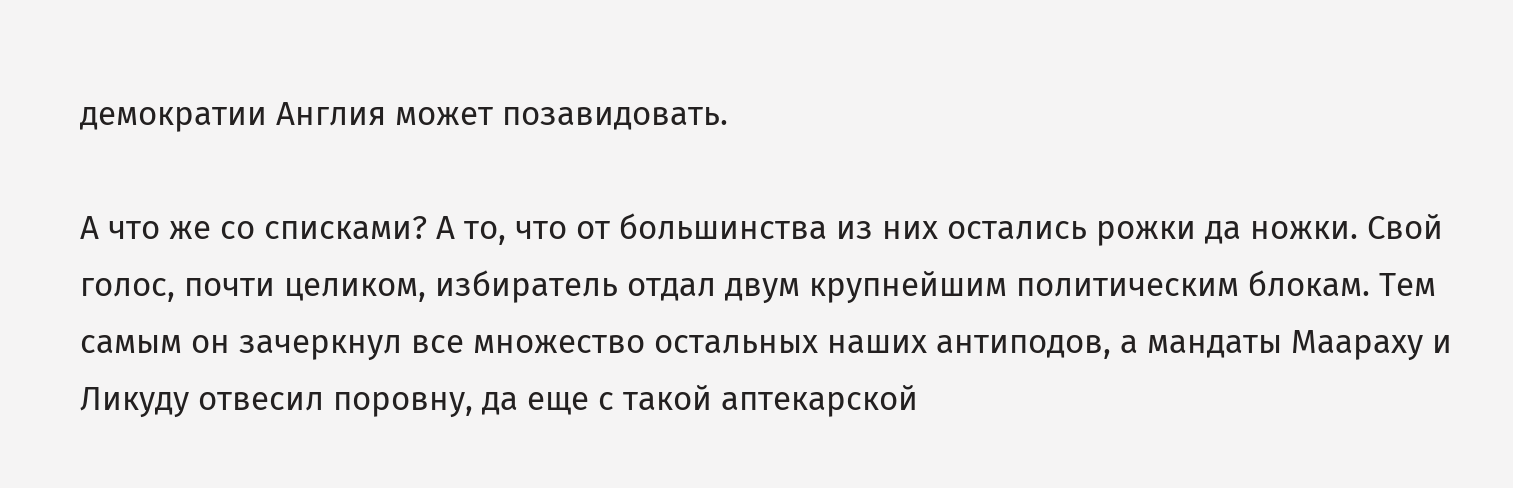демократии Англия может позавидовать.

А что же со списками? А то, что от большинства из них остались рожки да ножки. Свой голос, почти целиком, избиратель отдал двум крупнейшим политическим блокам. Тем самым он зачеркнул все множество остальных наших антиподов, а мандаты Маараху и Ликуду отвесил поровну, да еще с такой аптекарской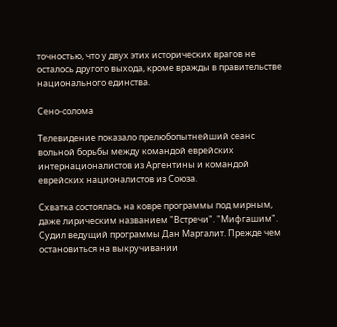точностью, что у двух этих исторических врагов не осталось другого выхода, кроме вражды в правительстве национального единства.

Сено-солома

Телевидение показало прелюбопытнейший сеанс вольной борьбы между командой еврейских интернационалистов из Аргентины и командой еврейских националистов из Союза.

Схватка состоялась на ковре программы под мирным, даже лирическим названием "Встречи". "Мифгашим". Судил ведущий программы Дан Маргалит. Прежде чем остановиться на выкручивании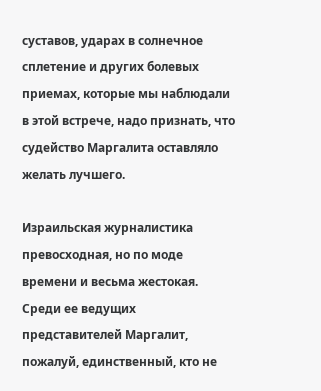суставов, ударах в солнечное сплетение и других болевых приемах, которые мы наблюдали в этой встрече, надо признать, что судейство Маргалита оставляло желать лучшего.

Израильская журналистика превосходная, но по моде времени и весьма жестокая. Среди ее ведущих представителей Маргалит, пожалуй, единственный, кто не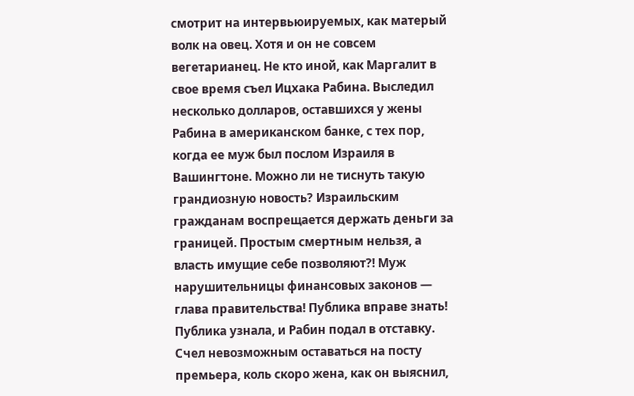смотрит на интервьюируемых, как матерый волк на овец. Хотя и он не совсем вегетарианец. Не кто иной, как Маргалит в свое время съел Ицхака Рабина. Выследил несколько долларов, оставшихся у жены Рабина в американском банке, с тех пор, когда ее муж был послом Израиля в Вашингтоне. Можно ли не тиснуть такую грандиозную новость? Израильским гражданам воспрещается держать деньги за границей. Простым смертным нельзя, а власть имущие себе позволяют?! Муж нарушительницы финансовых законов — глава правительства! Публика вправе знать! Публика узнала, и Рабин подал в отставку. Счел невозможным оставаться на посту премьера, коль скоро жена, как он выяснил,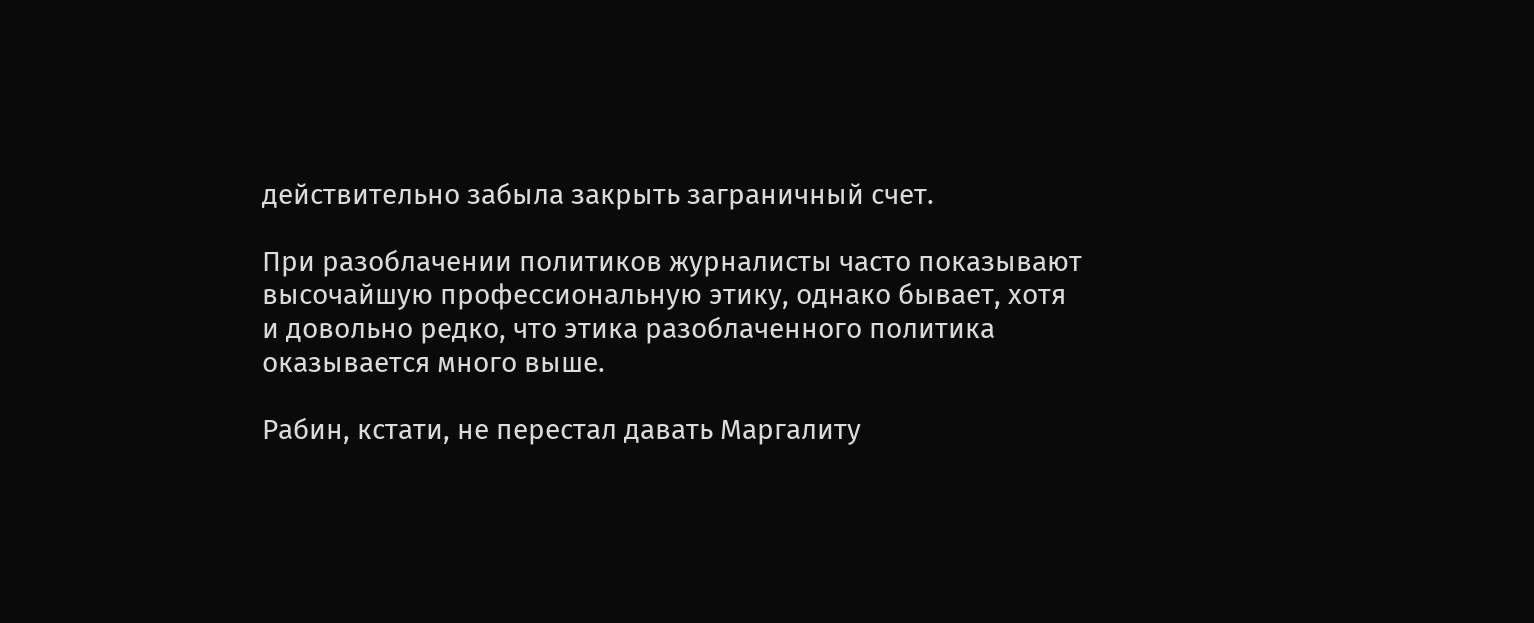действительно забыла закрыть заграничный счет.

При разоблачении политиков журналисты часто показывают высочайшую профессиональную этику, однако бывает, хотя и довольно редко, что этика разоблаченного политика оказывается много выше.

Рабин, кстати, не перестал давать Маргалиту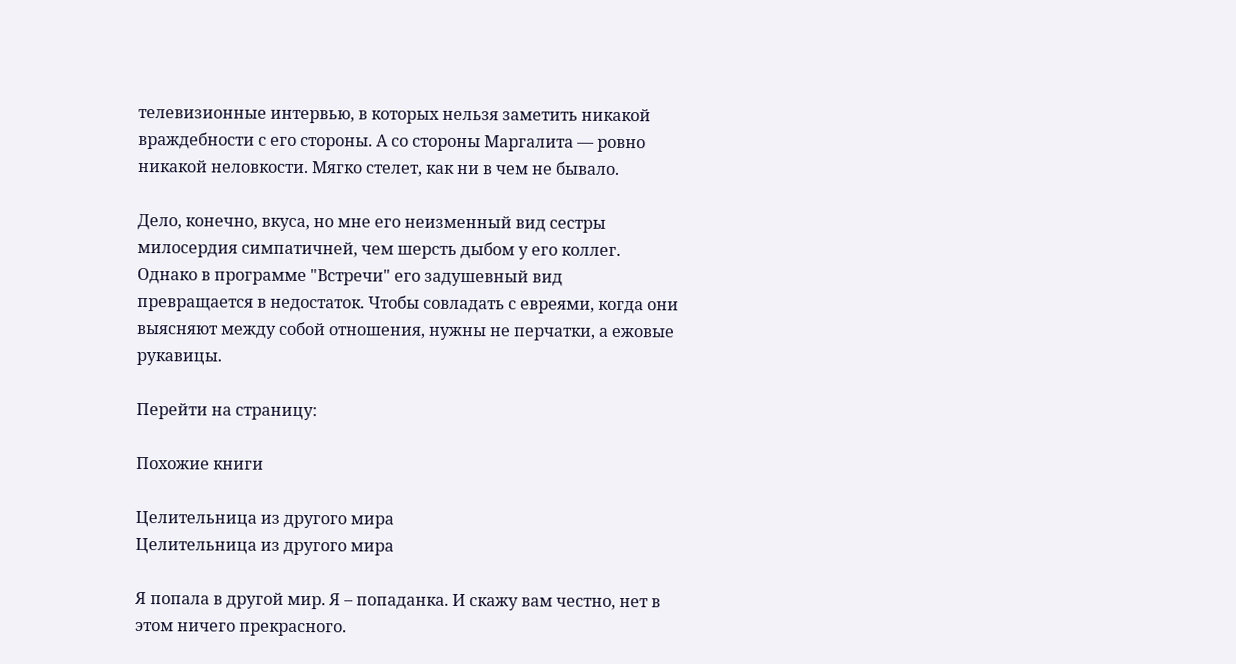телевизионные интервью, в которых нельзя заметить никакой враждебности с его стороны. А со стороны Маргалита — ровно никакой неловкости. Мягко стелет, как ни в чем не бывало.

Дело, конечно, вкуса, но мне его неизменный вид сестры милосердия симпатичней, чем шерсть дыбом у его коллег. Однако в программе "Встречи" его задушевный вид превращается в недостаток. Чтобы совладать с евреями, когда они выясняют между собой отношения, нужны не перчатки, а ежовые рукавицы.

Перейти на страницу:

Похожие книги

Целительница из другого мира
Целительница из другого мира

Я попала в другой мир. Я – попаданка. И скажу вам честно, нет в этом ничего прекрасного.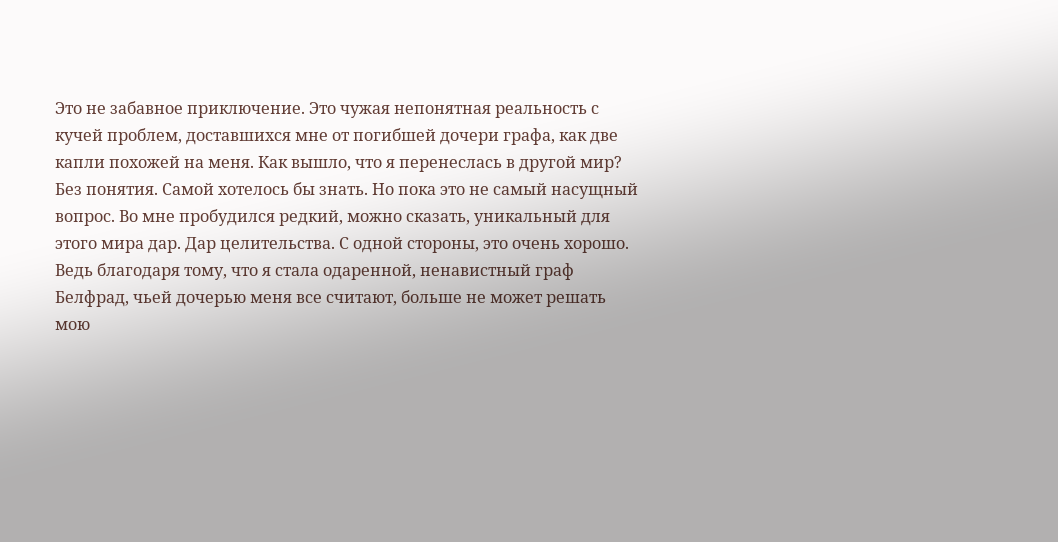Это не забавное приключение. Это чужая непонятная реальность с кучей проблем, доставшихся мне от погибшей дочери графа, как две капли похожей на меня. Как вышло, что я перенеслась в другой мир? Без понятия. Самой хотелось бы знать. Но пока это не самый насущный вопрос. Во мне пробудился редкий, можно сказать, уникальный для этого мира дар. Дар целительства. С одной стороны, это очень хорошо. Ведь благодаря тому, что я стала одаренной, ненавистный граф Белфрад, чьей дочерью меня все считают, больше не может решать мою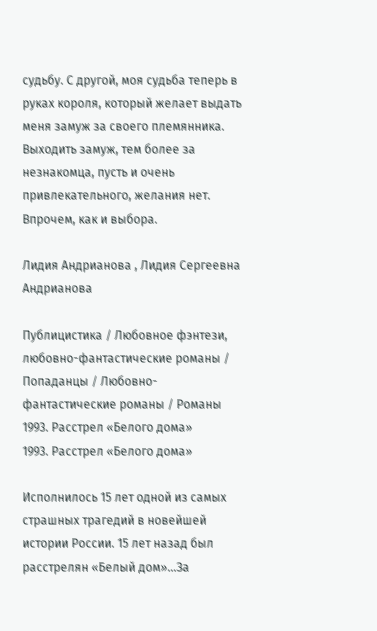судьбу. С другой, моя судьба теперь в руках короля, который желает выдать меня замуж за своего племянника. Выходить замуж, тем более за незнакомца, пусть и очень привлекательного, желания нет. Впрочем, как и выбора.

Лидия Андрианова , Лидия Сергеевна Андрианова

Публицистика / Любовное фэнтези, любовно-фантастические романы / Попаданцы / Любовно-фантастические романы / Романы
1993. Расстрел «Белого дома»
1993. Расстрел «Белого дома»

Исполнилось 15 лет одной из самых страшных трагедий в новейшей истории России. 15 лет назад был расстрелян «Белый дом»…За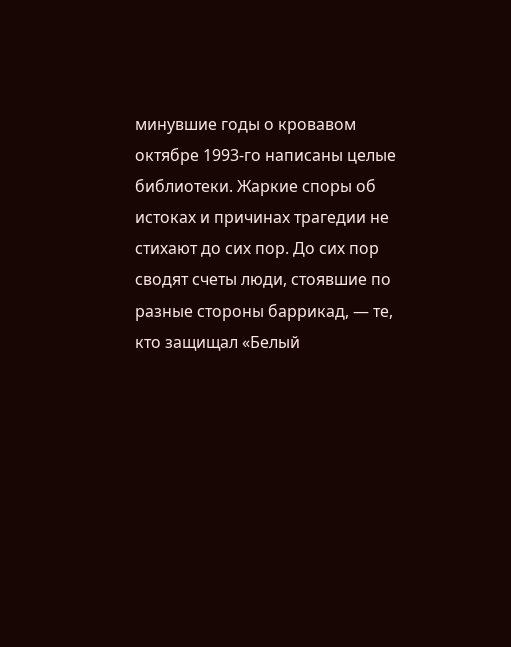минувшие годы о кровавом октябре 1993-го написаны целые библиотеки. Жаркие споры об истоках и причинах трагедии не стихают до сих пор. До сих пор сводят счеты люди, стоявшие по разные стороны баррикад, — те, кто защищал «Белый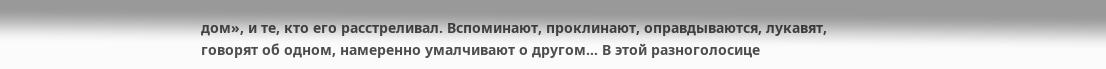дом», и те, кто его расстреливал. Вспоминают, проклинают, оправдываются, лукавят, говорят об одном, намеренно умалчивают о другом… В этой разноголосице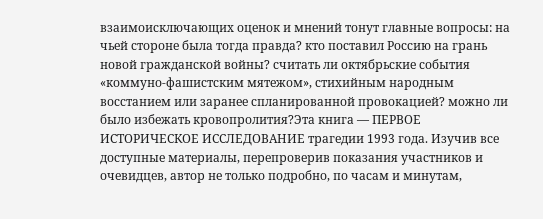взаимоисключающих оценок и мнений тонут главные вопросы: на чьей стороне была тогда правда? кто поставил Россию на грань новой гражданской войны? считать ли октябрьские события «коммуно-фашистским мятежом», стихийным народным восстанием или заранее спланированной провокацией? можно ли было избежать кровопролития?Эта книга — ПЕРВОЕ ИСТОРИЧЕСКОЕ ИССЛЕДОВАНИЕ трагедии 1993 года. Изучив все доступные материалы, перепроверив показания участников и очевидцев, автор не только подробно, по часам и минутам,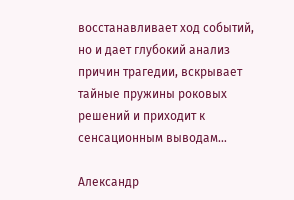восстанавливает ход событий, но и дает глубокий анализ причин трагедии, вскрывает тайные пружины роковых решений и приходит к сенсационным выводам…

Александр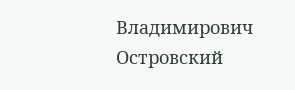Владимирович Островский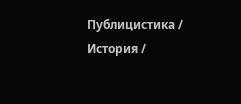Публицистика / История /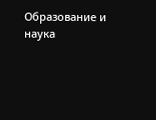Образование и наука